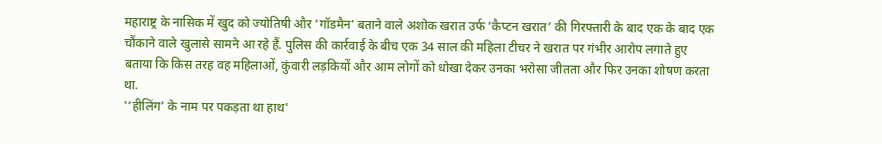महाराष्ट्र के नासिक में खुद को ज्योतिषी और ‘गॉडमैन’ बताने वाले अशोक खरात उर्फ ‘कैप्टन खरात’ की गिरफ्तारी के बाद एक के बाद एक चौंकाने वाले खुलासे सामने आ रहे हैं. पुलिस की कार्रवाई के बीच एक 34 साल की महिला टीचर ने खरात पर गंभीर आरोप लगाते हुए बताया कि किस तरह वह महिलाओं, कुंवारी लड़कियों और आम लोगों को धोखा देकर उनका भरोसा जीतता और फिर उनका शोषण करता था.
'‘हीलिंग’ के नाम पर पकड़ता था हाथ'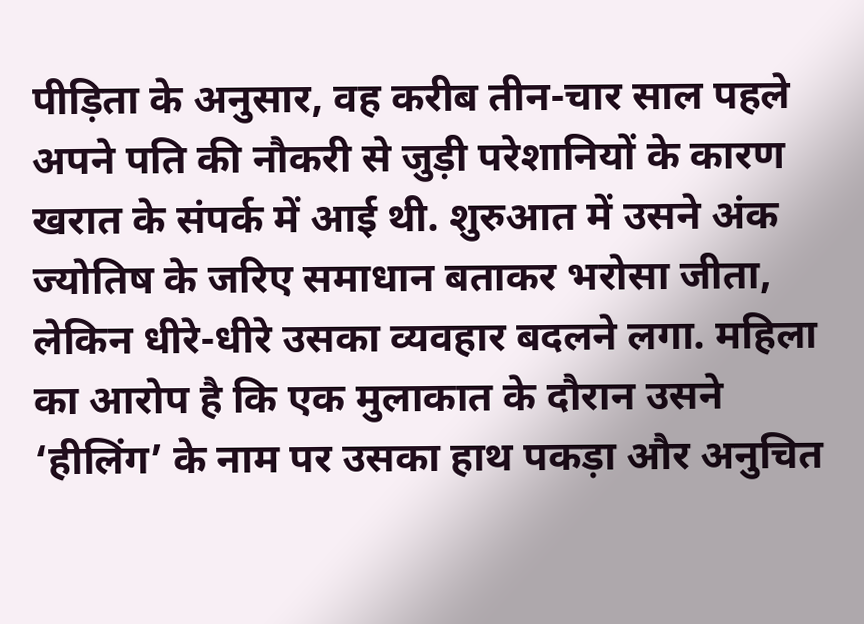पीड़िता के अनुसार, वह करीब तीन-चार साल पहले अपने पति की नौकरी से जुड़ी परेशानियों के कारण खरात के संपर्क में आई थी. शुरुआत में उसने अंक ज्योतिष के जरिए समाधान बताकर भरोसा जीता, लेकिन धीरे-धीरे उसका व्यवहार बदलने लगा. महिला का आरोप है कि एक मुलाकात के दौरान उसने ‘हीलिंग’ के नाम पर उसका हाथ पकड़ा और अनुचित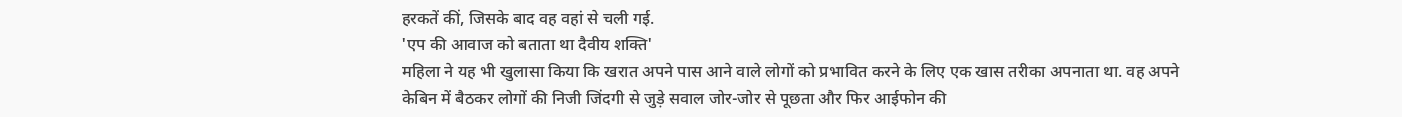हरकतें कीं, जिसके बाद वह वहां से चली गई.
'एप की आवाज को बताता था दैवीय शक्ति'
महिला ने यह भी खुलासा किया कि खरात अपने पास आने वाले लोगों को प्रभावित करने के लिए एक खास तरीका अपनाता था. वह अपने केबिन में बैठकर लोगों की निजी जिंदगी से जुड़े सवाल जोर-जोर से पूछता और फिर आईफोन की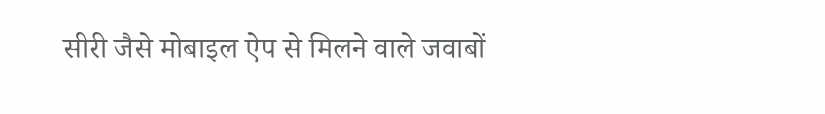सीरी जैसे मोबाइल ऐप से मिलने वाले जवाबों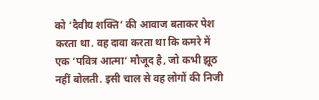को ‘दैवीय शक्ति’ की आवाज बताकर पेश करता था. वह दावा करता था कि कमरे में एक ‘पवित्र आत्मा’ मौजूद है, जो कभी झूठ नहीं बोलती. इसी चाल से वह लोगों की निजी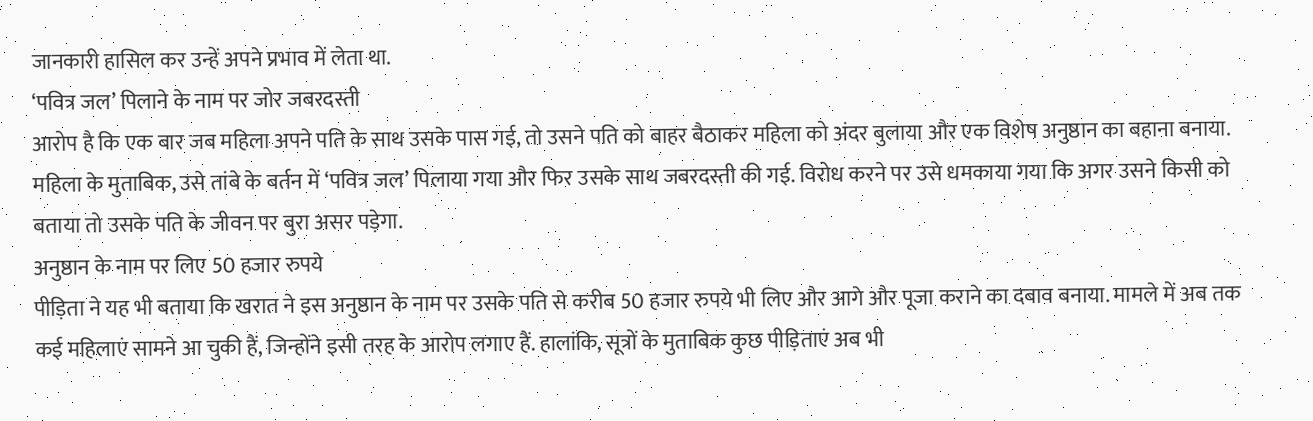जानकारी हासिल कर उन्हें अपने प्रभाव में लेता था.
‘पवित्र जल’ पिलाने के नाम पर जोर जबरदस्ती
आरोप है कि एक बार जब महिला अपने पति के साथ उसके पास गई, तो उसने पति को बाहर बैठाकर महिला को अंदर बुलाया और एक विशेष अनुष्ठान का बहाना बनाया. महिला के मुताबिक, उसे तांबे के बर्तन में ‘पवित्र जल’ पिलाया गया और फिर उसके साथ जबरदस्ती की गई. विरोध करने पर उसे धमकाया गया कि अगर उसने किसी को बताया तो उसके पति के जीवन पर बुरा असर पड़ेगा.
अनुष्ठान के नाम पर लिए 50 हजार रुपये
पीड़िता ने यह भी बताया कि खरात ने इस अनुष्ठान के नाम पर उसके पति से करीब 50 हजार रुपये भी लिए और आगे और पूजा कराने का दबाव बनाया. मामले में अब तक कई महिलाएं सामने आ चुकी हैं, जिन्होंने इसी तरह के आरोप लगाए हैं. हालांकि, सूत्रों के मुताबिक कुछ पीड़िताएं अब भी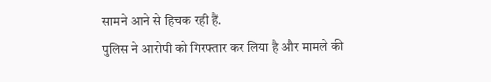सामने आने से हिचक रही हैं.
पुलिस ने आरोपी को गिरफ्तार कर लिया है और मामले की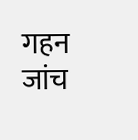गहन जांच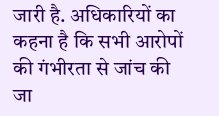जारी है. अधिकारियों का कहना है कि सभी आरोपों की गंभीरता से जांच की जा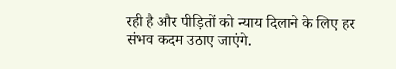रही है और पीड़ितों को न्याय दिलाने के लिए हर संभव कदम उठाए जाएंगे.